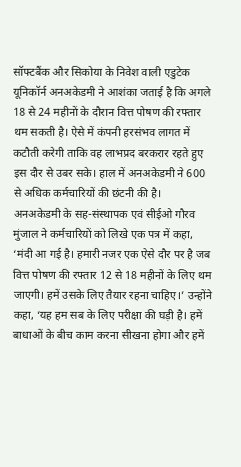सॉफ्टबैंक और सिकोया के निवेश वाली एडुटेक यूनिकॉर्न अनअकेडमी ने आशंका जताई है कि अगले 18 से 24 महीनों के दौरान वित्त पोषण की रफ्तार थम सकती है। ऐसे में कंपनी हरसंभव लागत में कटौती करेगी ताकि वह लाभप्रद बरकरार रहते हुए इस दौर से उबर सके। हाल में अनअकेडमी ने 600 से अधिक कर्मचारियों की छंटनी की है।
अनअकेडमी के सह-संस्थापक एवं सीईओ गौरव मुंजाल ने कर्मचारियों को लिखे एक पत्र में कहा, ‘मंदी आ गई है। हमारी नजर एक ऐसे दौर पर है जब वित्त पोषण की रफ्तार 12 से 18 महीनों के लिए थम जाएगी। हमें उसके लिए तैयार रहना चाहिए।’ उन्होंने कहा, ‘यह हम सब के लिए परीक्षा की घड़ी है। हमें बाधाओं के बीच काम करना सीखना होगा और हमें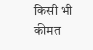किसी भी कीमत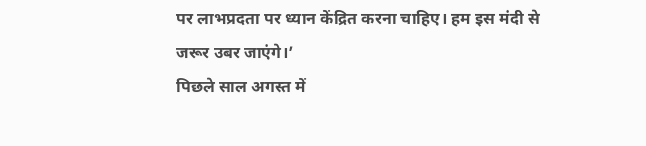पर लाभप्रदता पर ध्यान केंद्रित करना चाहिए। हम इस मंदी से जरूर उबर जाएंगे।’
पिछले साल अगस्त में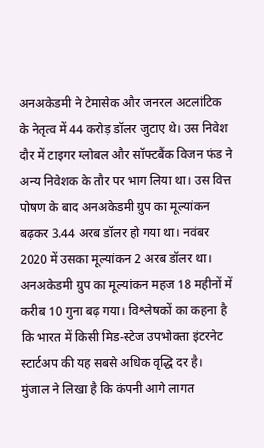अनअकेडमी ने टेमासेक और जनरल अटलांटिक के नेतृत्व में 44 करोड़ डॉलर जुटाए थे। उस निवेश दौर में टाइगर ग्लोबल और सॉफ्टबैंक विजन फंड ने अन्य निवेशक के तौर पर भाग लिया था। उस वित्त पोषण के बाद अनअकेडमी ग्रुप का मूल्यांकन बढ़कर 3.44 अरब डॉलर हो गया था। नवंबर 2020 में उसका मूल्यांकन 2 अरब डॉलर था। अनअकेडमी ग्रुप का मूल्यांकन महज 18 महीनों में करीब 10 गुना बढ़ गया। विश्लेषकों का कहना है कि भारत में किसी मिड-स्टेज उपभोक्ता इंटरनेट स्टार्टअप की यह सबसे अधिक वृद्धि दर है।
मुंजाल ने लिखा है कि कंपनी आगे लागत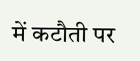में कटौती पर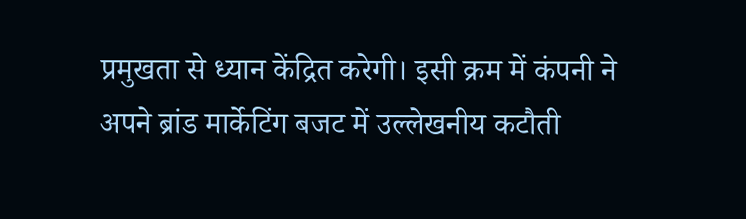प्रमुखता से ध्यान केंद्रित करेगी। इसी क्रम में कंपनी ने अपने ब्रांड मार्केटिंग बजट में उल्लेखनीय कटौती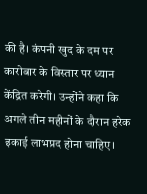की है। कंपनी खुद के दम पर कारोबार के विस्तार पर ध्यान केंद्रित करेगी। उन्होंने कहा कि अगले तीन महीनों के दौरान हरेक इकाई लाभप्रद होना चाहिए।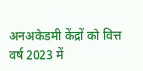अनअकेडमी केंद्रों को वित्त वर्ष 2023 में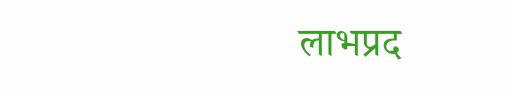लाभप्रद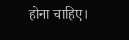होना चाहिए।